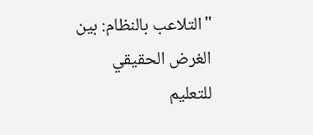"التلاعب بالنظام: بين الغرض الحقيقي للتعليم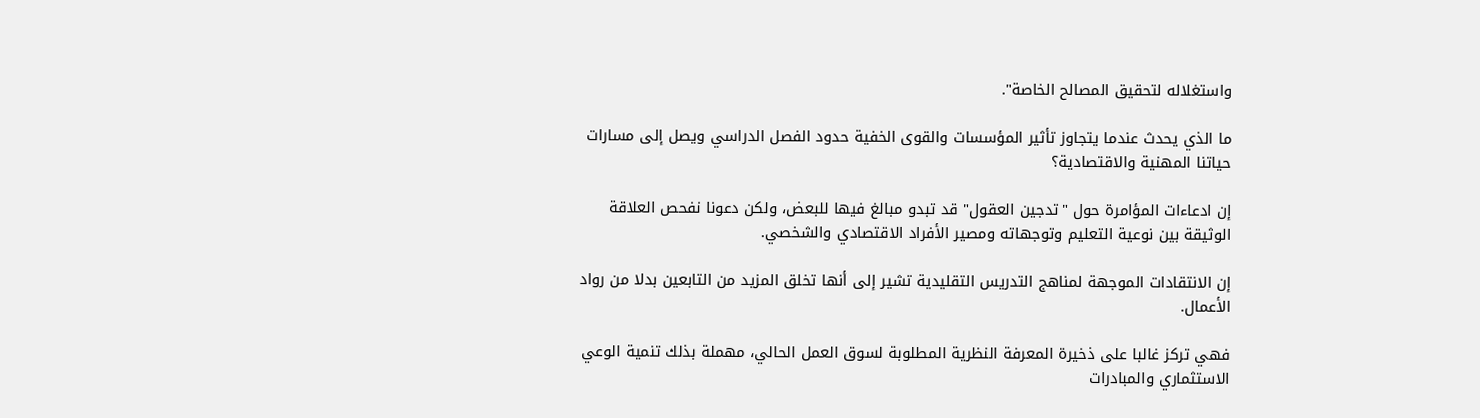واستغلاله لتحقيق المصالح الخاصة".

ما الذي يحدث عندما يتجاوز تأثير المؤسسات والقوى الخفية حدود الفصل الدراسي ويصل إلى مسارات حياتنا المهنية والاقتصادية؟

إن ادعاءات المؤامرة حول "تدجين العقول" قد تبدو مبالغ فيها للبعض، ولكن دعونا نفحص العلاقة الوثيقة بين نوعية التعليم وتوجهاته ومصير الأفراد الاقتصادي والشخصي.

إن الانتقادات الموجهة لمناهج التدريس التقليدية تشير إلى أنها تخلق المزيد من التابعين بدلا من رواد الأعمال.

فهي تركز غالبا على ذخيرة المعرفة النظرية المطلوبة لسوق العمل الحالي، مهملة بذلك تنمية الوعي الاستثماري والمبادرات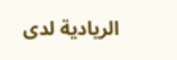الريادية لدى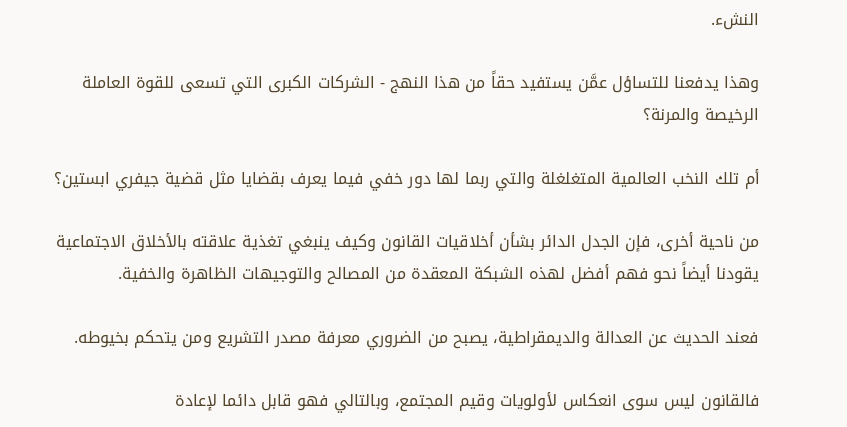النشء.

وهذا يدفعنا للتساؤل عمَّن يستفيد حقاً من هذا النهج - الشركات الكبرى التي تسعى للقوة العاملة الرخيصة والمرنة؟

أم تلك النخب العالمية المتغلغلة والتي ربما لها دور خفي فيما يعرف بقضايا مثل قضية جيفري ابستين؟

من ناحية أخرى، فإن الجدل الدائر بشأن أخلاقيات القانون وكيف ينبغي تغذية علاقته بالأخلاق الاجتماعية يقودنا أيضاً نحو فهم أفضل لهذه الشبكة المعقدة من المصالح والتوجيهات الظاهرة والخفية.

فعند الحديث عن العدالة والديمقراطية، يصبح من الضروري معرفة مصدر التشريع ومن يتحكم بخيوطه.

فالقانون ليس سوى انعكاس لأولويات وقيم المجتمع، وبالتالي فهو قابل دائما لإعادة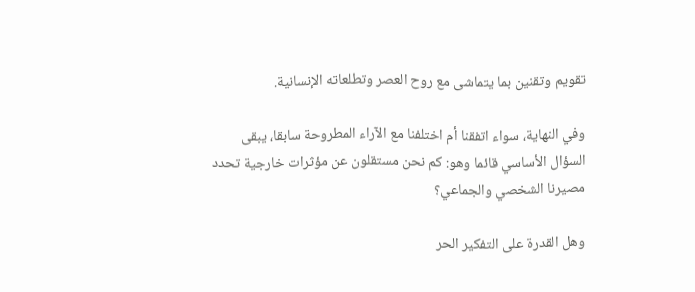تقويم وتقنين بما يتماشى مع روح العصر وتطلعاته الإنسانية.

وفي النهاية، سواء اتفقنا أم اختلفنا مع الآراء المطروحة سابقا، يبقى السؤال الأساسي قائما وهو: كم نحن مستقلون عن مؤثرات خارجية تحدد مصيرنا الشخصي والجماعي؟

وهل القدرة على التفكير الحر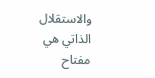والاستقلال الذاتي هي مفتاح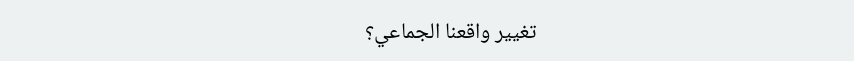تغيير واقعنا الجماعي؟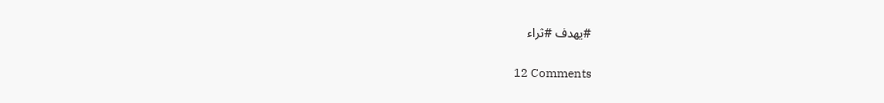#يهدف #ثراء

12 Comments